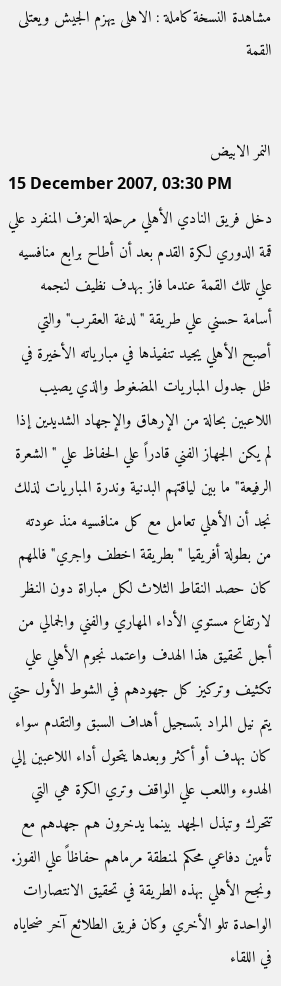مشاهدة النسخة كاملة : الاهلى يهزم الجيش ويعتلى القمة


النمر الابيض
15 December 2007, 03:30 PM
دخل فريق النادي الأهلي مرحلة العزف المنفرد علي قمة الدوري لكرة القدم بعد أن أطاح برابع منافسيه علي تلك القمة عندما فاز بهدف نظيف لنجمه أسامة حسني علي طريقة "لدغة العقرب" والتي أصبح الأهلي يجيد تنفيذها في مبارياته الأخيرة في ظل جدول المباريات المضغوط والذي يصيب اللاعبين بحالة من الإرهاق والإجهاد الشديدين إذا لم يكن الجهاز الفني قادراً علي الحفاظ علي "الشعرة الرفيعة" ما بين لياقتهم البدنية وندرة المباريات لذلك نجد أن الأهلي تعامل مع كل منافسيه منذ عودته من بطولة أفريقيا "بطريقة اخطف واجري" فالمهم كان حصد النقاط الثلاث لكل مباراة دون النظر لارتفاع مستوي الأداء المهاري والفني والجمالي من أجل تحقيق هذا الهدف واعتمد نجوم الأهلي علي تكثيف وتركيز كل جهودهم في الشوط الأول حتي يتم نيل المراد بتسجيل أهداف السبق والتقدم سواء كان بهدف أو أكثر وبعدها يتحول أداء اللاعبين إلي الهدوء واللعب علي الواقف وتري الكرة هي التي تتحرك وتبذل الجهد بينما يدخرون هم جهدهم مع تأمين دفاعي محكم لمنطقة مرماهم حفاظاً علي الفوز.
ونجح الأهلي بهذه الطريقة في تحقيق الانتصارات الواحدة تلو الأخري وكان فريق الطلائع آخر ضحاياه في اللقاء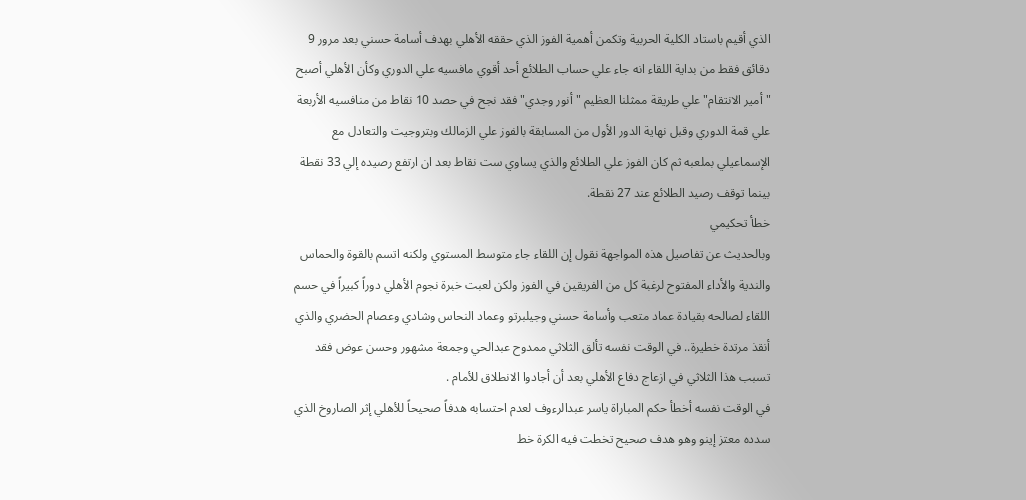الذي أقيم باستاد الكلية الحربية وتكمن أهمية الفوز الذي حققه الأهلي بهدف أسامة حسني بعد مرور 9 دقائق فقط من بداية اللقاء انه جاء علي حساب الطلائع أحد أقوي مافسيه علي الدوري وكأن الأهلي أصبح "أمير الانتقام" علي طريقة ممثلنا العظيم "أنور وجدي" فقد نجح في حصد 10 نقاط من منافسيه الأربعة علي قمة الدوري وقبل نهاية الدور الأول من المسابقة بالفوز علي الزمالك وبتروجيت والتعادل مع الإسماعيلي بملعبه ثم كان الفوز علي الطلائع والذي يساوي ست نقاط بعد ان ارتفع رصيده إلي 33 نقطة بينما توقف رصيد الطلائع عند 27 نقطة.
خطأ تحكيمي
وبالحديث عن تفاصيل هذه المواجهة نقول إن اللقاء جاء متوسط المستوي ولكنه اتسم بالقوة والحماس والندية والأداء المفتوح لرغبة كل من الفريقين في الفوز ولكن لعبت خبرة نجوم الأهلي دوراً كبيراً في حسم اللقاء لصالحه بقيادة عماد متعب وأسامة حسني وجيلبرتو وعماد النحاس وشادي وعصام الحضري والذي أنقذ مرتدة خطيرة.. في الوقت نفسه تألق الثلاثي ممدوح عبدالحي وجمعة مشهور وحسن عوض فقد تسبب هذا الثلاثي في ازعاج دفاع الأهلي بعد أن أجادوا الانطلاق للأمام .
في الوقت نفسه أخطأ حكم المباراة ياسر عبدالرءوف لعدم احتسابه هدفاً صحيحاً للأهلي إثر الصاروخ الذي سدده معتز إينو وهو هدف صحيح تخطت فيه الكرة خط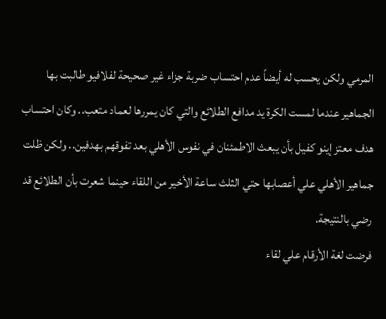المرمي ولكن يحسب له أيضاً عدم احتساب ضربة جزاء غير صحيحة لفلافيو طالبت بها الجماهير عندما لمست الكرة يد مدافع الطلائع والتي كان يمررها لعماد متعب.. وكان احتساب هدف معتز إينو كفيل بأن يبعث الاطمئنان في نفوس الأهلي بعد تفوقهم بهدفين.. ولكن ظلت جماهير الأهلي علي أعصابها حتي الثلث ساعة الأخير من اللقاء حينما شعرت بأن الطلائع قد رضي بالنتيجة.
فرضت لغة الأرقام علي لقاء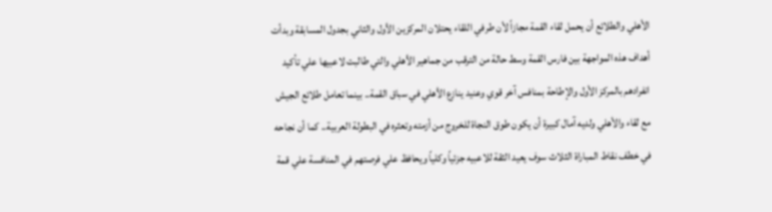الأهلي والطلائع أن يحمل لقاء القمة مجازاً لأن طرفي اللقاء يحتلان المركزين الأول والثاني بجدول المسابقة وبدأت أهداف هذه المواجهة بين فارس القمة وسط حالة من الترقب من جماهير الأهلي والتي طالبت لاعبيها علي تأكيد انفرادهم بالمركز الأول والإطاحة بمنافس آخر قوي وعنيد ينازع الأهلي في سباق القمة.. بينما تعامل طلائع الجيش مع لقاء والأهلي ولديه آمال كبيرة أن يكون طوق النجاة للخروج من أزمته وتعثره في البطولة العربية.. كما أن نجاحه في خطف نقاط المباراة الثلاث سوف يعيد الثقة للاعبيه جزئياً وكلياً ويحافظ علي فرصتهم في المنافسة علي قمة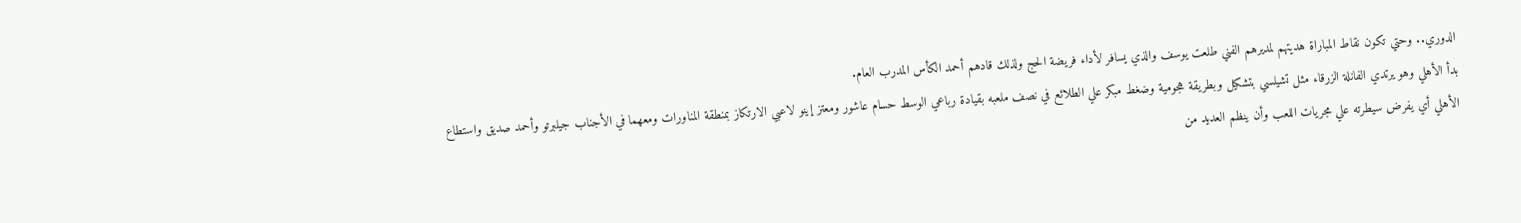الدوري.. وحتي تكون نقاط المباراة هديتهم لمديرهم الفني طلعت يوسف والذي يسافر لأداء فريضة الحج ولذلك قادهم أحمد الكأس المدرب العام.
بدأ الأهلي وهو يرتدي الفانلة الزرقاء مثل تشيلسي بتشكيل وبطريقة هجومية وضغط مبكر علي الطلائع في نصف ملعبه بقيادة رباعي الوسط حسام عاشور ومعتز إينو لاعبي الارتكاز بمنطقة المناورات ومعهما في الأجناب جيلبرتو وأحمد صديق واستطاع الأهلي أي يفرض سيطرته علي مجريات اللعب وأن ينظم العديد من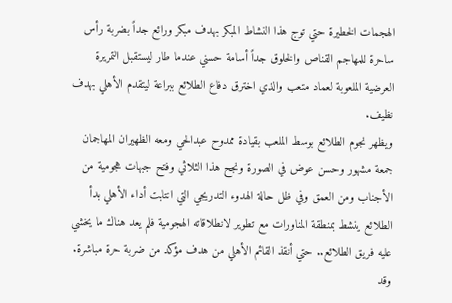الهجمات الخطيرة حتي توج هذا النشاط المبكر بهدف مبكر ورائع جداً بضربة رأس ساحرة للمهاجم القناص والخلوق جداً أسامة حسني عندما طار ليستقبل التمريرة العرضية الملعوبة لعماد متعب والذي اخترق دفاع الطلائع ببراعة ليتقدم الأهلي بهدف نظيف.
ويظهر نجوم الطلائع بوسط الملعب بقيادة ممدوح عبدالحي ومعه الظهيران المهاجمان جمعة مشهور وحسن عوض في الصورة ونجح هذا الثلاثي وفتح جبهات هجومية من الأجناب ومن العمق وفي ظل حالة الهدوء التدريجي التي انتابت أداء الأهلي بدأ الطلائع ينشط بمنطقة المناورات مع تطوير لانطلاقاته الهجومية فلم يعد هناك ما يخشي عليه فريق الطلائع.. حتي أنقذ القائم الأهلي من هدف مؤكد من ضربة حرة مباشرة.
وقد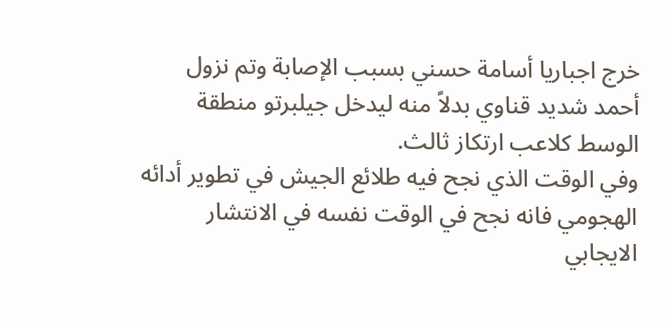خرج اجباريا أسامة حسني بسبب الإصابة وتم نزول أحمد شديد قناوي بدلاً منه ليدخل جيلبرتو منطقة الوسط كلاعب ارتكاز ثالث.
وفي الوقت الذي نجح فيه طلائع الجيش في تطوير أدائه الهجومي فانه نجح في الوقت نفسه في الانتشار الايجابي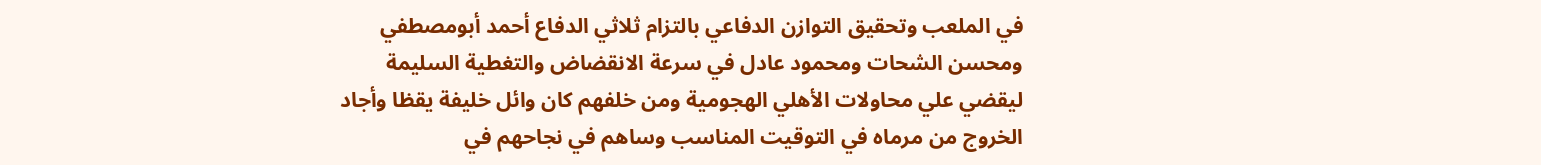في الملعب وتحقيق التوازن الدفاعي بالتزام ثلاثي الدفاع أحمد أبومصطفي ومحسن الشحات ومحمود عادل في سرعة الانقضاض والتغطية السليمة ليقضي علي محاولات الأهلي الهجومية ومن خلفهم كان وائل خليفة يقظا وأجاد الخروج من مرماه في التوقيت المناسب وساهم في نجاحهم في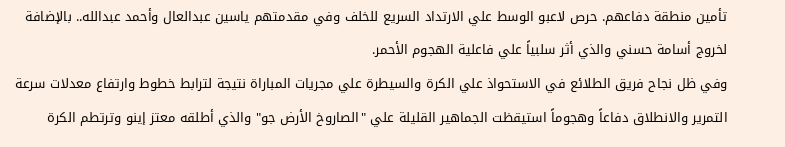تأمين منطقة دفاعهم. حرص لاعبو الوسط علي الارتداد السريع للخلف وفي مقدمتهم ياسين عبدالعال وأحمد عبدالله.. بالإضافة لخروج أسامة حسني والذي أثر سلبياً علي فاعلية الهجوم الأحمر.
وفي ظل نجاح فريق الطلائع في الاستحواذ علي الكرة والسيطرة علي مجريات المباراة نتيجة لترابط خطوط وارتفاع معدلات سرعة التمرير والانطلاق دفاعاً وهجوماً استيقظت الجماهير القليلة علي "الصاروخ الأرض جو" والذي أطلقه معتز إينو وترتطم الكرة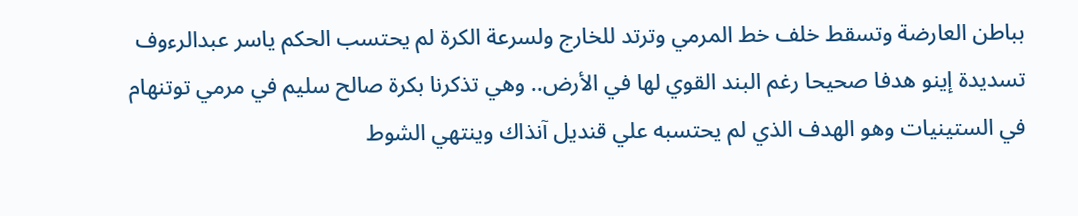بباطن العارضة وتسقط خلف خط المرمي وترتد للخارج ولسرعة الكرة لم يحتسب الحكم ياسر عبدالرءوف تسديدة إينو هدفا صحيحا رغم البند القوي لها في الأرض.. وهي تذكرنا بكرة صالح سليم في مرمي توتنهام في الستينيات وهو الهدف الذي لم يحتسبه علي قنديل آنذاك وينتهي الشوط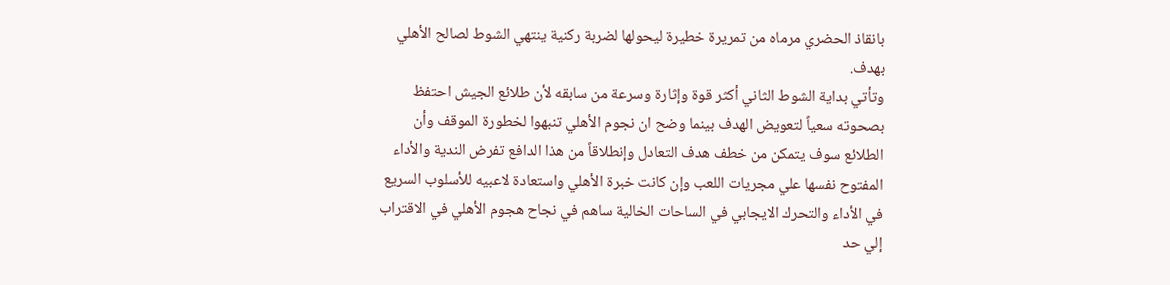بانقاذ الحضري مرماه من تمريرة خطيرة ليحولها لضربة ركنية ينتهي الشوط لصالح الأهلي بهدف.
وتأتي بداية الشوط الثاني أكثر قوة وإثارة وسرعة من سابقه لأن طلائع الجيش احتفظ بصحوته سعياً لتعويض الهدف بينما وضح ان نجوم الأهلي تنبهوا لخطورة الموقف وأن الطلائع سوف يتمكن من خطف هدف التعادل وإنطلاقاً من هذا الدافع تفرض الندية والأداء المفتوح نفسها علي مجريات اللعب وإن كانت خبرة الأهلي واستعادة لاعبيه للأسلوب السريع في الأداء والتحرك الايجابي في الساحات الخالية ساهم في نجاح هجوم الأهلي في الاقتراب إلي حد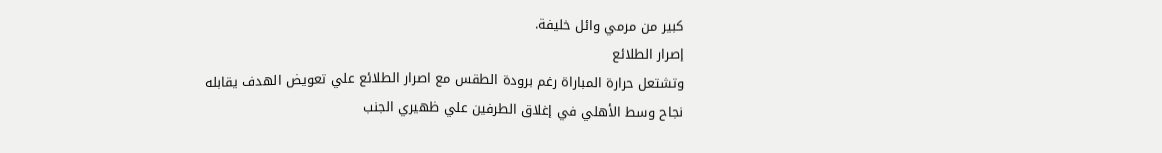كبير من مرمي وائل خليفة.
إصرار الطلائع
وتشتعل حرارة المباراة رغم برودة الطقس مع اصرار الطلائع علي تعويض الهدف يقابله نجاح وسط الأهلي في إغلاق الطرفين علي ظهيري الجنب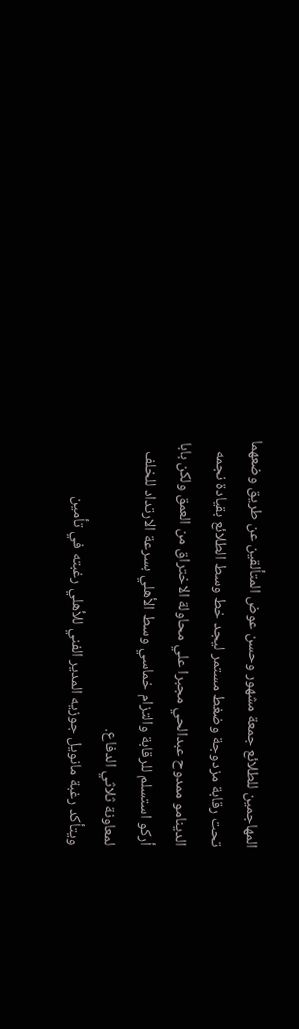المهاجمين للطلائع جمعة مشهور وحسن عوض المتألقين عن طريق وضعهما تحت رقابة مزدوجة وضغط مستمر ليجد خط وسط الطلائع بقيادة نجمه الدينامو ممدوح عبدالحي مجبرا علي محاولة الاختراق من العمق ولكن بابا أركو استسلم للرقابة والتزام خماسي وسط الأهلي بسرعة الارتداد للخلف لمعاونة ثلاثي الدفاع.
ويتأكد رغبة مانويل جوزيه المدير الفني للأهلي رغبته في تأمين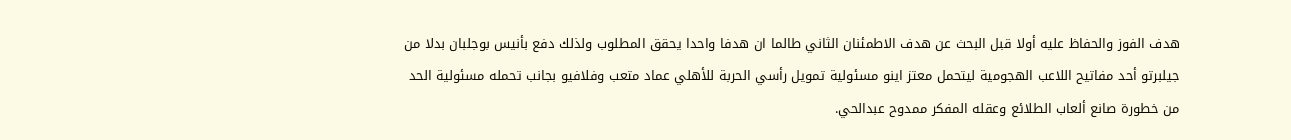هدف الفوز والحفاظ عليه أولا قبل البحث عن هدف الاطمئنان الثاني طالما ان هدفا واحدا يحقق المطلوب ولذلك دفع بأنيس بوجلبان بدلا من جيلبرتو أحد مفاتيح اللاعب الهجومية ليتحمل معتز اينو مسئولية تمويل رأسي الحربة للأهلي عماد متعب وفلافيو بجانب تحمله مسئولية الحد من خطورة صانع ألعاب الطلائع وعقله المفكر ممدوح عبدالحي.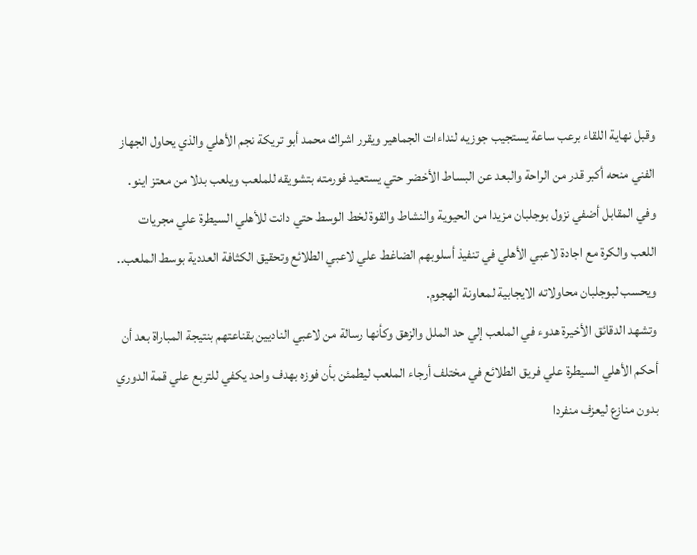وقبل نهاية اللقاء برعب ساعة يستجيب جوزيه لنداءات الجماهير ويقرر اشراك محمد أبو تريكة نجم الأهلي والذي يحاول الجهاز الفني منحه أكبر قدر من الراحة والبعد عن البساط الأخضر حتي يستعيد فورمته بتشويقه للملعب ويلعب بدلا من معتز اينو.
وفي المقابل أضفي نزول بوجلبان مزيدا من الحيوية والنشاط والقوة لخط الوسط حتي دانت للأهلي السيطرة علي مجريات اللعب والكرة مع اجادة لاعبي الأهلي في تنفيذ أسلوبهم الضاغط علي لاعبي الطلائع وتحقيق الكثافة العددية بوسط الملعب.. ويحسب لبوجلبان محاولاته الايجابية لمعاونة الهجوم.
وتشهد الدقائق الأخيرة هدوء في الملعب إلي حد الملل والزهق وكأنها رسالة من لاعبي الناديين بقناعتهم بنتيجة المباراة بعد أن أحكم الأهلي السيطرة علي فريق الطلائع في مختلف أرجاء الملعب ليطمئن بأن فوزه بهدف واحد يكفي للتربع علي قمة الدوري بدون منازع ليعزف منفردا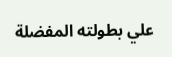علي بطولته المفضلة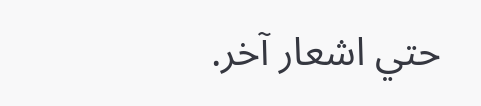حتي اشعار آخر.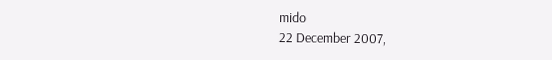mido
22 December 2007,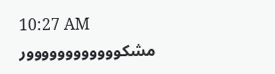10:27 AM
مشكوووووووووووور